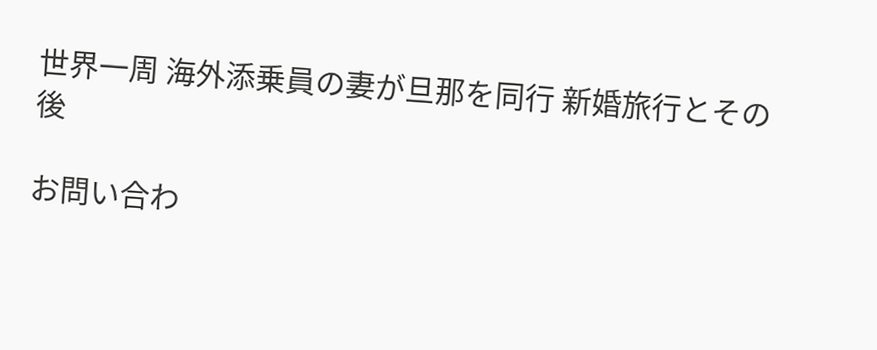世界一周 海外添乗員の妻が旦那を同行 新婚旅行とその後

お問い合わ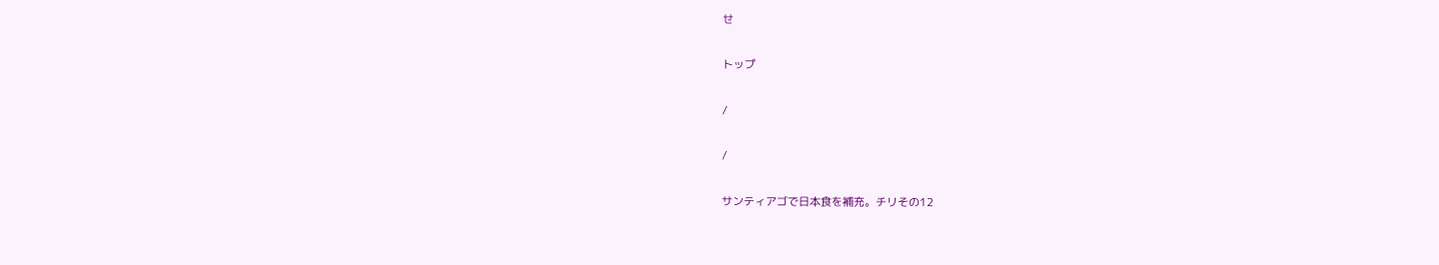せ

トップ

/

/

サンティアゴで日本食を補充。チリその12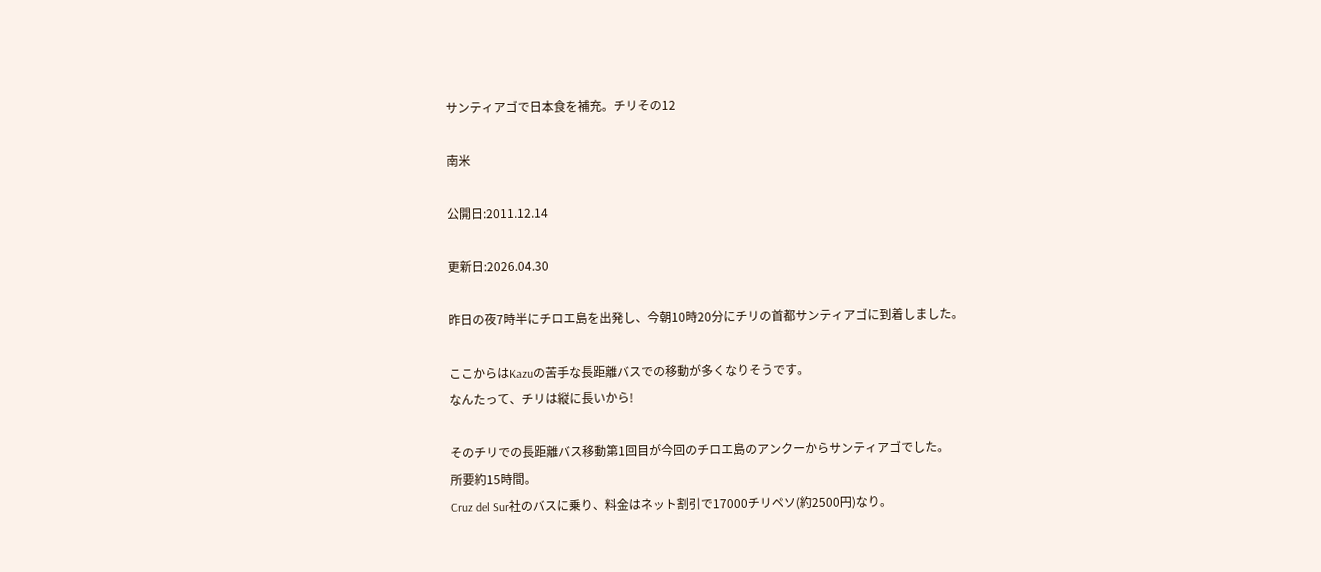サンティアゴで日本食を補充。チリその12

南米

公開日:2011.12.14

更新日:2026.04.30

昨日の夜7時半にチロエ島を出発し、今朝10時20分にチリの首都サンティアゴに到着しました。

ここからはKazuの苦手な長距離バスでの移動が多くなりそうです。
なんたって、チリは縦に長いから!

そのチリでの長距離バス移動第1回目が今回のチロエ島のアンクーからサンティアゴでした。
所要約15時間。
Cruz del Sur社のバスに乗り、料金はネット割引で17000チリペソ(約2500円)なり。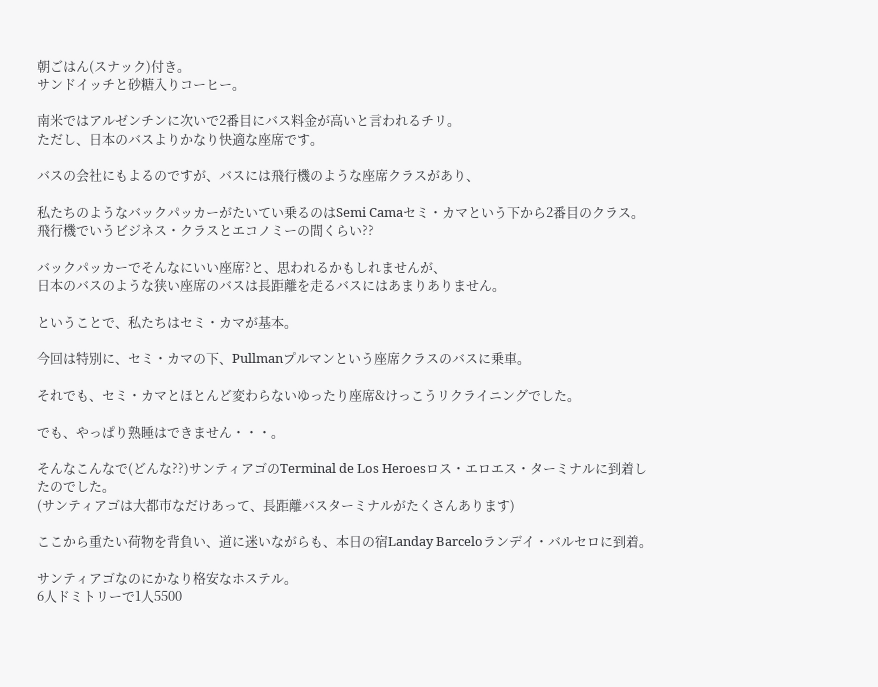朝ごはん(スナック)付き。
サンドイッチと砂糖入りコーヒー。

南米ではアルゼンチンに次いで2番目にバス料金が高いと言われるチリ。
ただし、日本のバスよりかなり快適な座席です。

バスの会社にもよるのですが、バスには飛行機のような座席クラスがあり、

私たちのようなバックパッカーがたいてい乗るのはSemi Camaセミ・カマという下から2番目のクラス。
飛行機でいうビジネス・クラスとエコノミーの間くらい??

バックパッカーでそんなにいい座席?と、思われるかもしれませんが、
日本のバスのような狭い座席のバスは長距離を走るバスにはあまりありません。

ということで、私たちはセミ・カマが基本。

今回は特別に、セミ・カマの下、Pullmanプルマンという座席クラスのバスに乗車。

それでも、セミ・カマとほとんど変わらないゆったり座席&けっこうリクライニングでした。

でも、やっぱり熟睡はできません・・・。

そんなこんなで(どんな??)サンティアゴのTerminal de Los Heroesロス・エロエス・ターミナルに到着したのでした。
(サンティアゴは大都市なだけあって、長距離バスターミナルがたくさんあります)

ここから重たい荷物を背負い、道に迷いながらも、本日の宿Landay Barceloランデイ・バルセロに到着。

サンティアゴなのにかなり格安なホステル。
6人ドミトリーで1人5500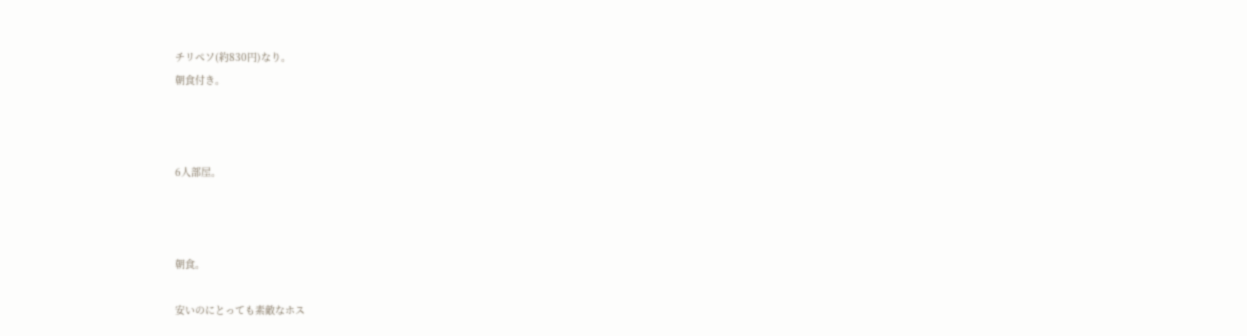チリペソ(約830円)なり。
朝食付き。



6人部屋。



朝食。

安いのにとっても素敵なホス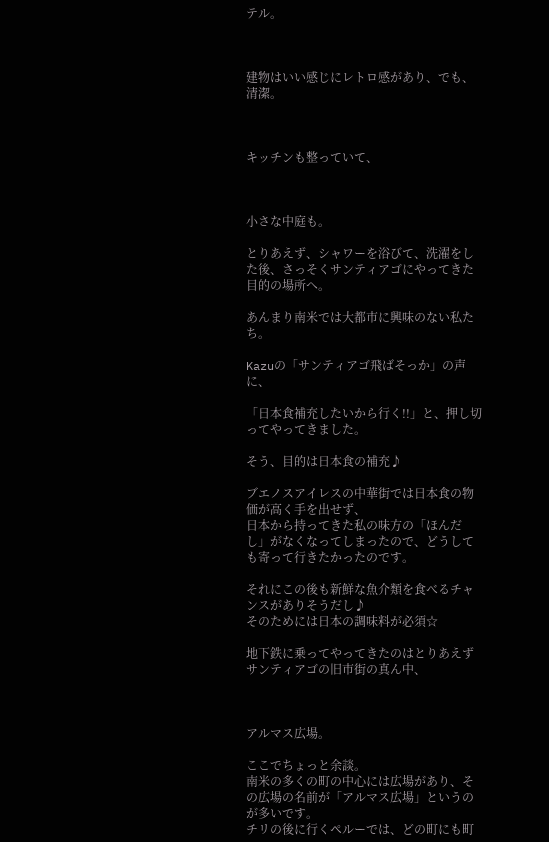テル。



建物はいい感じにレトロ感があり、でも、清潔。



キッチンも整っていて、



小さな中庭も。

とりあえず、シャワーを浴びて、洗濯をした後、さっそくサンティアゴにやってきた目的の場所へ。

あんまり南米では大都市に興味のない私たち。

Kazuの「サンティアゴ飛ばそっか」の声に、

「日本食補充したいから行く!!」と、押し切ってやってきました。

そう、目的は日本食の補充♪

ブエノスアイレスの中華街では日本食の物価が高く手を出せず、
日本から持ってきた私の味方の「ほんだし」がなくなってしまったので、どうしても寄って行きたかったのです。

それにこの後も新鮮な魚介類を食べるチャンスがありそうだし♪
そのためには日本の調味料が必須☆

地下鉄に乗ってやってきたのはとりあえずサンティアゴの旧市街の真ん中、



アルマス広場。

ここでちょっと余談。
南米の多くの町の中心には広場があり、その広場の名前が「アルマス広場」というのが多いです。
チリの後に行くペルーでは、どの町にも町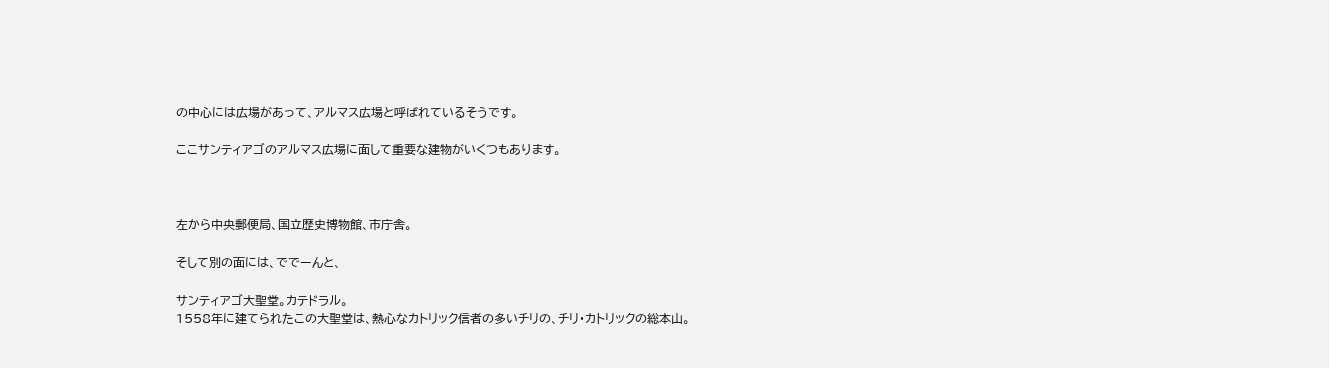の中心には広場があって、アルマス広場と呼ばれているそうです。

ここサンティアゴのアルマス広場に面して重要な建物がいくつもあります。



左から中央郵便局、国立歴史博物館、市庁舎。

そして別の面には、ででーんと、

サンティアゴ大聖堂。カテドラル。
1558年に建てられたこの大聖堂は、熱心なカトリック信者の多いチリの、チリ・カトリックの総本山。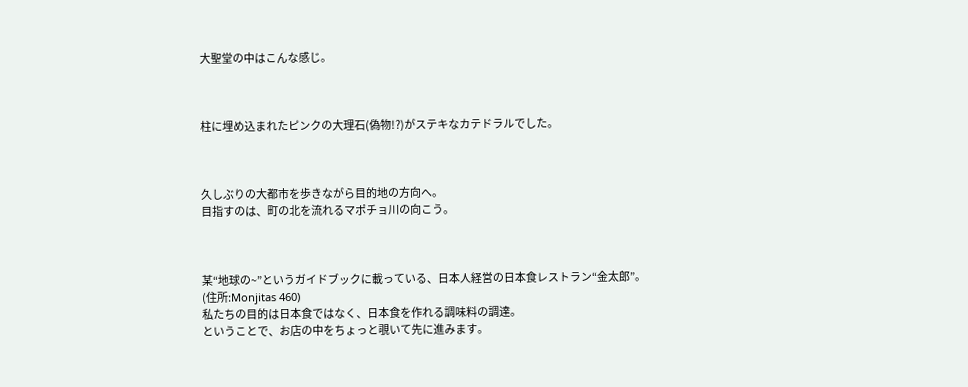大聖堂の中はこんな感じ。



柱に埋め込まれたピンクの大理石(偽物!?)がステキなカテドラルでした。



久しぶりの大都市を歩きながら目的地の方向へ。
目指すのは、町の北を流れるマポチョ川の向こう。



某“地球の~”というガイドブックに載っている、日本人経営の日本食レストラン“金太郎”。
(住所:Monjitas 460)
私たちの目的は日本食ではなく、日本食を作れる調味料の調達。
ということで、お店の中をちょっと覗いて先に進みます。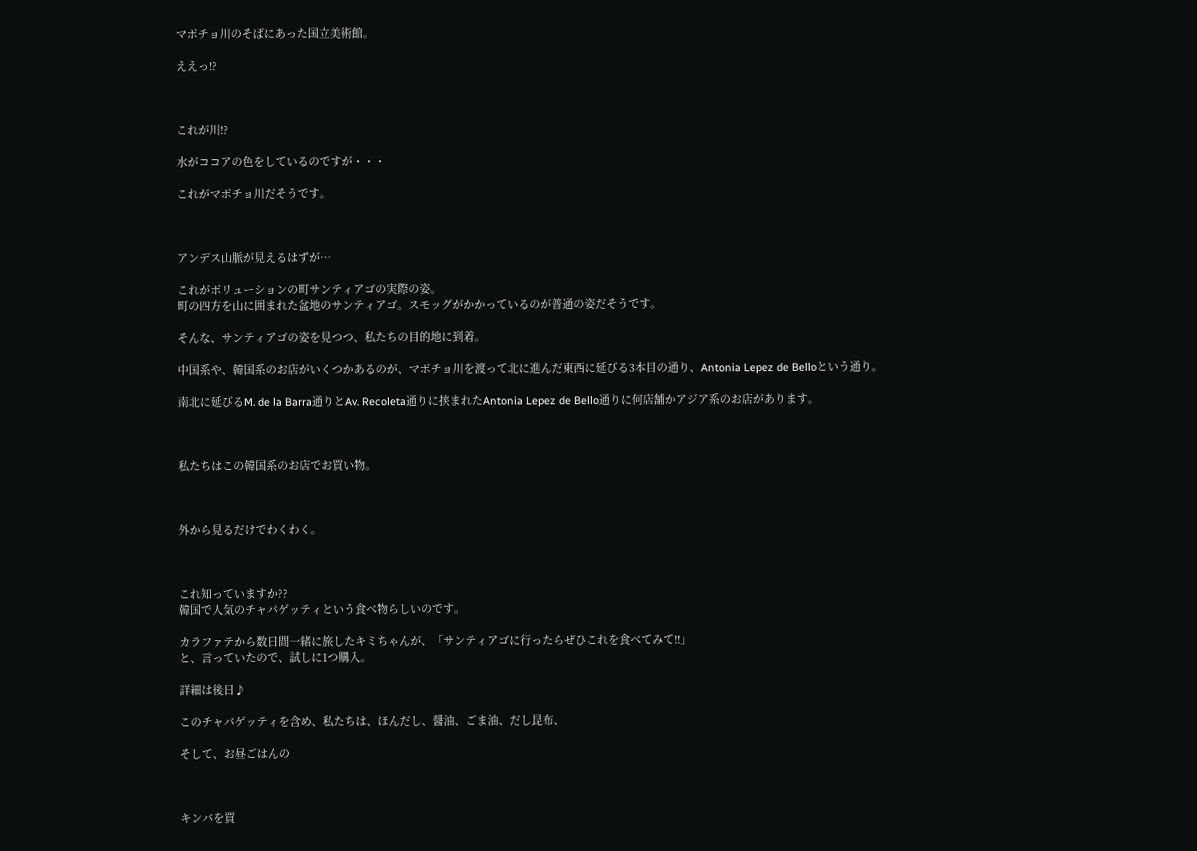マポチョ川のそばにあった国立美術館。

ええっ!?



これが川!?

水がココアの色をしているのですが・・・

これがマポチョ川だそうです。



アンデス山脈が見えるはずが…

これがポリューションの町サンティアゴの実際の姿。
町の四方を山に囲まれた盆地のサンティアゴ。スモッグがかかっているのが普通の姿だそうです。

そんな、サンティアゴの姿を見つつ、私たちの目的地に到着。

中国系や、韓国系のお店がいくつかあるのが、マポチョ川を渡って北に進んだ東西に延びる3本目の通り、Antonia Lepez de Belloという通り。

南北に延びるM. de la Barra通りとAv. Recoleta通りに挟まれたAntonia Lepez de Bello通りに何店舗かアジア系のお店があります。



私たちはこの韓国系のお店でお買い物。



外から見るだけでわくわく。



これ知っていますか??
韓国で人気のチャパゲッティという食べ物らしいのです。

カラファテから数日間一緒に旅したキミちゃんが、「サンティアゴに行ったらぜひこれを食べてみて!!」
と、言っていたので、試しに1つ購入。

詳細は後日♪

このチャパゲッティを含め、私たちは、ほんだし、醤油、ごま油、だし昆布、

そして、お昼ごはんの



キンパを買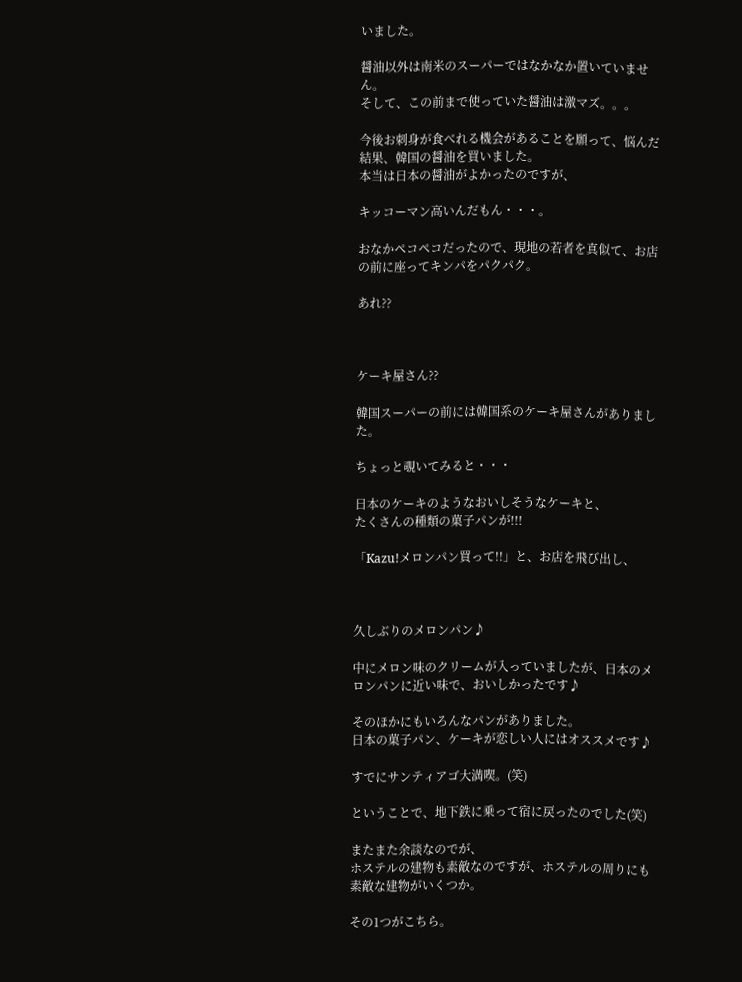いました。

醤油以外は南米のスーパーではなかなか置いていません。
そして、この前まで使っていた醤油は激マズ。。。

今後お刺身が食べれる機会があることを願って、悩んだ結果、韓国の醤油を買いました。
本当は日本の醤油がよかったのですが、

キッコーマン高いんだもん・・・。

おなかペコペコだったので、現地の若者を真似て、お店の前に座ってキンパをパクパク。

あれ??



ケーキ屋さん??

韓国スーパーの前には韓国系のケーキ屋さんがありました。

ちょっと覗いてみると・・・

日本のケーキのようなおいしそうなケーキと、
たくさんの種類の菓子パンが!!!

「Kazu!メロンパン買って!!」と、お店を飛び出し、



久しぶりのメロンパン♪

中にメロン味のクリームが入っていましたが、日本のメロンパンに近い味で、おいしかったです♪

そのほかにもいろんなパンがありました。
日本の菓子パン、ケーキが恋しい人にはオススメです♪

すでにサンティアゴ大満喫。(笑)

ということで、地下鉄に乗って宿に戻ったのでした(笑)

またまた余談なのでが、
ホステルの建物も素敵なのですが、ホステルの周りにも素敵な建物がいくつか。

その1つがこちら。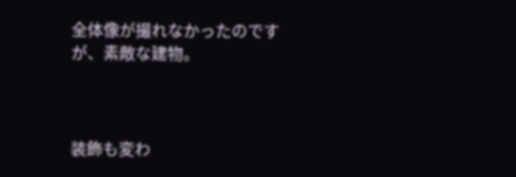全体像が撮れなかったのですが、素敵な建物。



装飾も変わ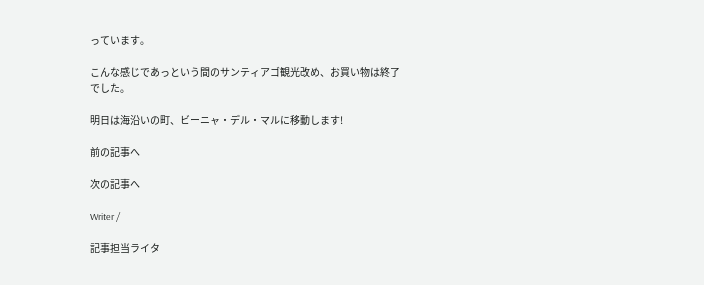っています。

こんな感じであっという間のサンティアゴ観光改め、お買い物は終了でした。

明日は海沿いの町、ビーニャ・デル・マルに移動します!

前の記事へ

次の記事へ

Writer /

記事担当ライタ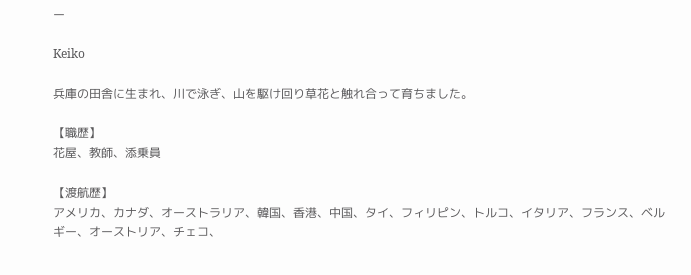ー

Keiko

兵庫の田舎に生まれ、川で泳ぎ、山を駆け回り草花と触れ合って育ちました。

【職歴】
花屋、教師、添乗員

【渡航歴】
アメリカ、カナダ、オーストラリア、韓国、香港、中国、タイ、フィリピン、トルコ、イタリア、フランス、ベルギー、オーストリア、チェコ、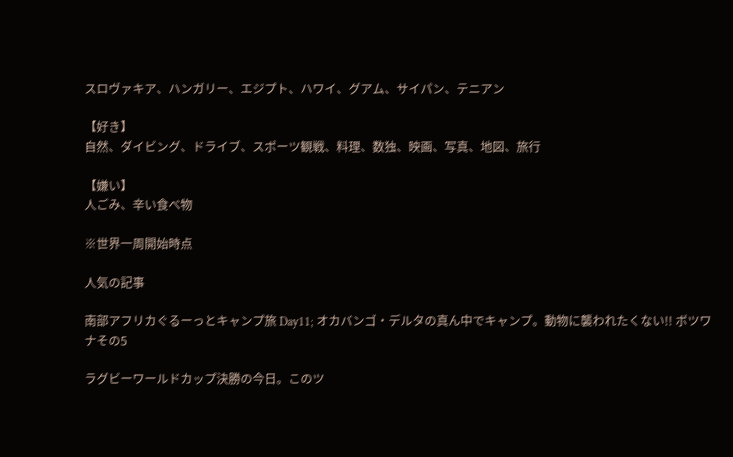スロヴァキア、ハンガリー、エジプト、ハワイ、グアム、サイパン、テニアン

【好き】
自然、ダイビング、ドライブ、スポーツ観戦、料理、数独、映画、写真、地図、旅行

【嫌い】
人ごみ、辛い食べ物

※世界一周開始時点

人気の記事

南部アフリカぐるーっとキャンプ旅 Day11; オカバンゴ・デルタの真ん中でキャンプ。動物に襲われたくない!! ボツワナその5

ラグビーワールドカップ決勝の今日。このツ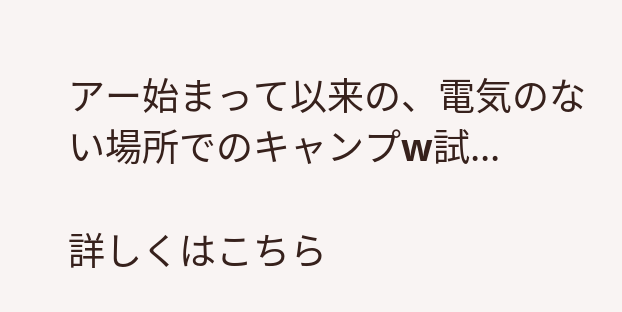アー始まって以来の、電気のない場所でのキャンプw試...

詳しくはこちら